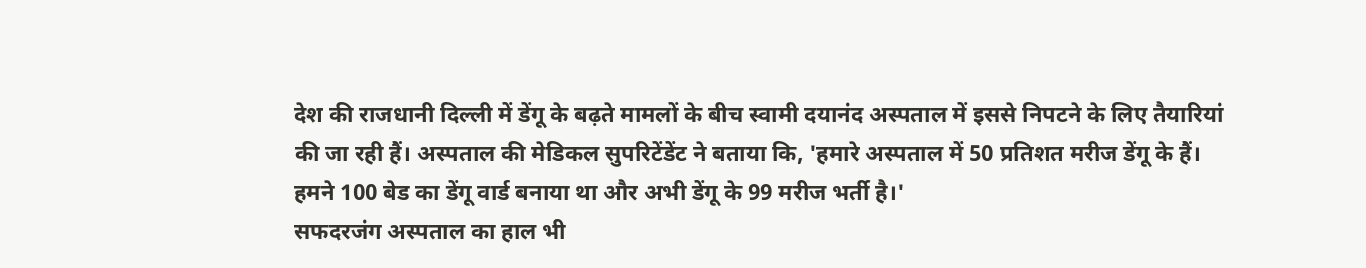देश की राजधानी दिल्ली में डेंगू के बढ़ते मामलों के बीच स्वामी दयानंद अस्पताल में इससे निपटने के लिए तैयारियां की जा रही हैं। अस्पताल की मेडिकल सुपरिटेंडेंट ने बताया कि, 'हमारे अस्पताल में 50 प्रतिशत मरीज डेंगू के हैं। हमने 100 बेड का डेंगू वार्ड बनाया था और अभी डेंगू के 99 मरीज भर्ती है।'
सफदरजंग अस्पताल का हाल भी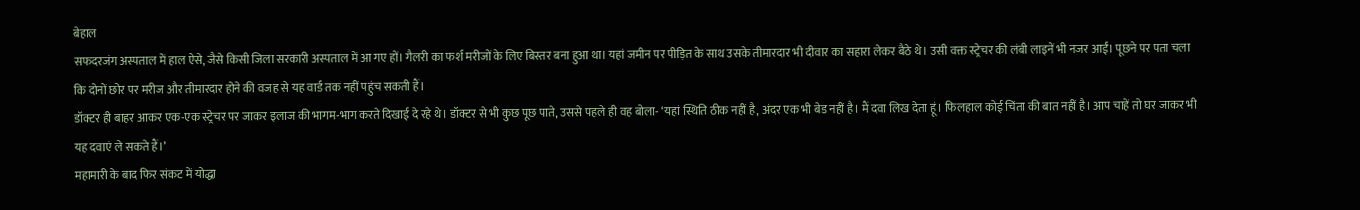बेहाल
सफदरजंग अस्पताल में हाल ऐसे, जैसे किसी जिला सरकारी अस्पताल में आ गए हों। गैलरी का फर्श मरीजों के लिए बिस्तर बना हुआ था। यहां जमीन पर पीड़ित के साथ उसके तीमारदार भी दीवार का सहारा लेकर बैठे थे। उसी वक्त स्ट्रेचर की लंबी लाइनें भी नजर आईं। पूछने पर पता चला कि दोनों छोर पर मरीज और तीमारदार होने की वजह से यह वार्ड तक नहीं पहुंच सकती हैं।
डॉक्टर ही बाहर आकर एक-एक स्ट्रेचर पर जाकर इलाज की भागम-भाग करते दिखाई दे रहे थे। डॉक्टर से भी कुछ पूछ पाते, उससे पहले ही वह बोला- ‘यहां स्थिति ठीक नहीं है, अंदर एक भी बेड नहीं है। मैं दवा लिख देता हूं। फिलहाल कोई चिंता की बात नहीं है। आप चाहें तो घर जाकर भी यह दवाएं ले सकते हैं।’
महामारी के बाद फिर संकट में योद्धा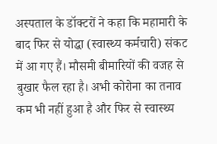अस्पताल के डॉक्टरों ने कहा कि महामारी के बाद फिर से योद्धा (स्वास्थ्य कर्मचारी) संकट में आ गए हैं। मौसमी बीमारियों की वजह से बुखार फैल रहा है। अभी कोरोना का तनाव कम भी नहीं हुआ है और फिर से स्वास्थ्य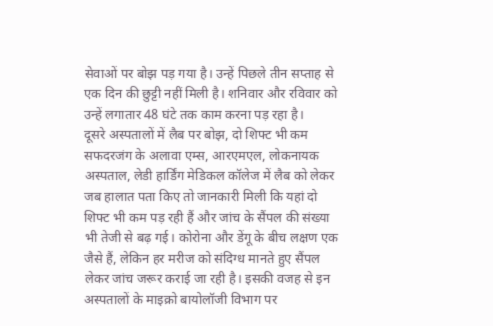सेवाओं पर बोझ पड़ गया है। उन्हें पिछले तीन सप्ताह से एक दिन की छुट्टी नहीं मिली है। शनिवार और रविवार को उन्हें लगातार 48 घंटे तक काम करना पड़ रहा है।
दूसरे अस्पतालों में लैब पर बोझ, दो शिफ्ट भी कम
सफदरजंग के अलावा एम्स, आरएमएल, लोकनायक अस्पताल, लेडी हार्डिंग मेडिकल कॉलेज में लैब को लेकर जब हालात पता किए तो जानकारी मिली कि यहां दो शिफ्ट भी कम पड़ रही हैं और जांच के सैंपल की संख्या भी तेजी से बढ़ गई। कोरोना और डेंगू के बीच लक्षण एक जैसे हैं, लेकिन हर मरीज को संदिग्ध मानते हुए सैंपल लेकर जांच जरूर कराई जा रही है। इसकी वजह से इन अस्पतालों के माइक्रो बायोलॉजी विभाग पर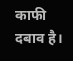काफी दबाव है।